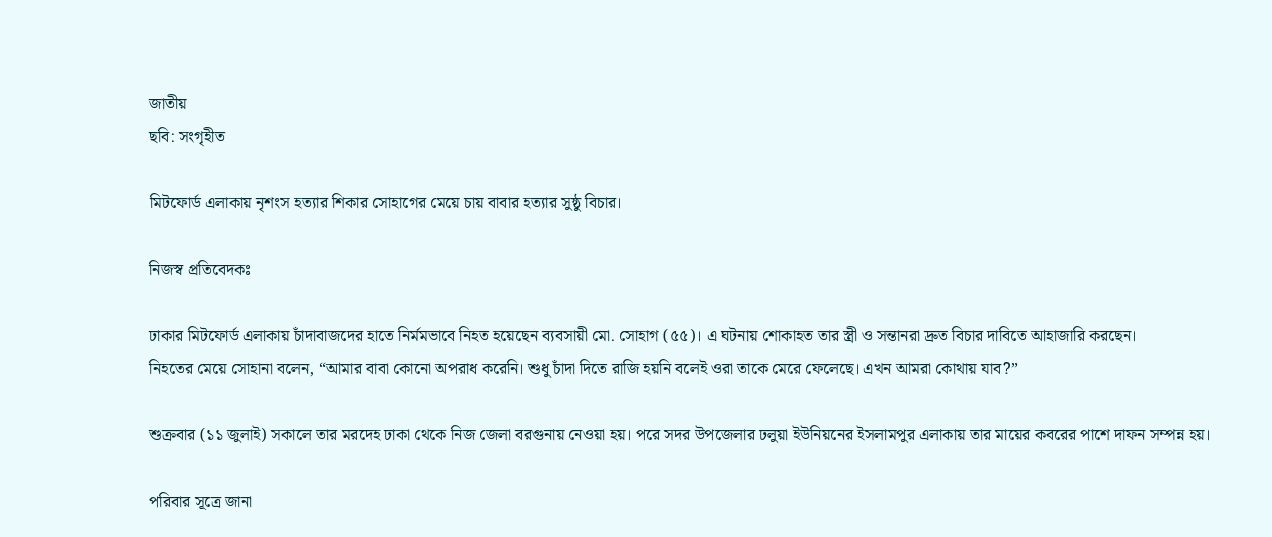জাতীয়
ছবি: সংগৃহীত

মিটফোর্ড এলাকায় নৃশংস হত্যার শিকার সোহাগের মেয়ে চায় বাবার হত্যার সুষ্ঠু বিচার।

নিজস্ব প্রতিবেদকঃ

ঢাকার মিটফোর্ড এলাকায় চাঁদাবাজদের হাতে নির্মমভাবে নিহত হয়েছেন ব্যবসায়ী মো. সোহাগ (৫৫)। এ ঘটনায় শোকাহত তার স্ত্রী ও সন্তানরা দ্রুত বিচার দাবিতে আহাজারি করছেন।
নিহতের মেয়ে সোহানা বলেন, “আমার বাবা কোনো অপরাধ করেনি। শুধু চাঁদা দিতে রাজি হয়নি বলেই ওরা তাকে মেরে ফেলেছে। এখন আমরা কোথায় যাব?”

শুক্রবার (১১ জুলাই) সকালে তার মরদেহ ঢাকা থেকে নিজ জেলা বরগুনায় নেওয়া হয়। পরে সদর উপজেলার ঢলুয়া ইউনিয়নের ইসলামপুর এলাকায় তার মায়ের কবরের পাশে দাফন সম্পন্ন হয়।

পরিবার সূত্রে জানা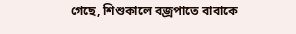গেছে, শিশুকালে বজ্রপাতে বাবাকে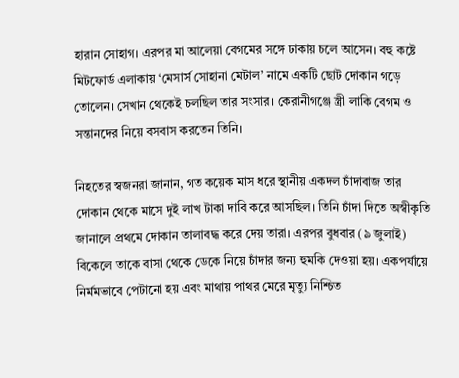হারান সোহাগ। এরপর মা আলেয়া বেগমের সঙ্গে ঢাকায় চলে আসেন। বহু কষ্টে মিটফোর্ড এলাকায় ‘মেসার্স সোহানা মেটাল’ নামে একটি ছোট দোকান গড়ে তোলেন। সেখান থেকেই চলছিল তার সংসার। কেরানীগঞ্জে স্ত্রী লাকি বেগম ও সন্তানদের নিয়ে বসবাস করতেন তিনি।

নিহতের স্বজনরা জানান, গত কয়েক মাস ধরে স্থানীয় একদল চাঁদাবাজ তার দোকান থেকে মাসে দুই লাখ টাকা দাবি করে আসছিল। তিনি চাঁদা দিতে অস্বীকৃতি জানালে প্রথমে দোকান তালাবদ্ধ করে দেয় তারা। এরপর বুধবার (৯ জুলাই) বিকেলে তাকে বাসা থেকে ডেকে নিয়ে চাঁদার জন্য হুমকি দেওয়া হয়। একপর্যায়ে নির্মমভাবে পেটানো হয় এবং মাথায় পাথর মেরে মৃত্যু নিশ্চিত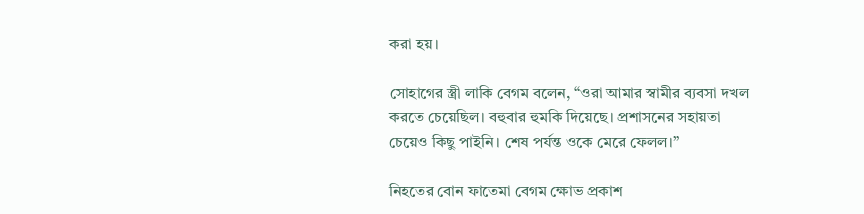করা হয়।

সোহাগের স্ত্রী লাকি বেগম বলেন, “ওরা আমার স্বামীর ব্যবসা দখল করতে চেয়েছিল। বহুবার হুমকি দিয়েছে। প্রশাসনের সহায়তা চেয়েও কিছু পাইনি। শেষ পর্যন্ত ওকে মেরে ফেলল।”

নিহতের বোন ফাতেমা বেগম ক্ষোভ প্রকাশ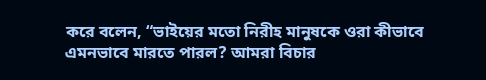করে বলেন, “ভাইয়ের মতো নিরীহ মানুষকে ওরা কীভাবে এমনভাবে মারতে পারল? আমরা বিচার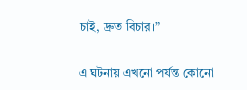চাই, দ্রুত বিচার।”

এ ঘটনায় এখনো পর্যন্ত কোনো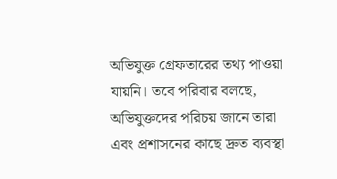অভিযুক্ত গ্রেফতারের তথ্য পাওয়া যায়নি। তবে পরিবার বলছে, অভিযুক্তদের পরিচয় জানে তারা এবং প্রশাসনের কাছে দ্রুত ব্যবস্থা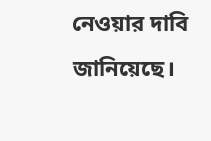নেওয়ার দাবি জানিয়েছে।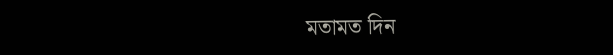মতামত দিন